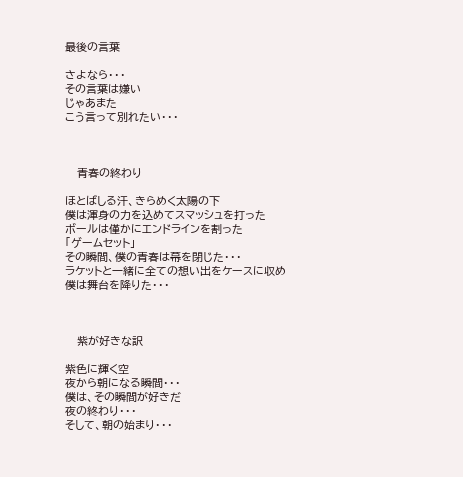最後の言葉

さよなら・・・
その言葉は嫌い
じゃあまた
こう言って別れたい・・・



   青春の終わり

ほとばしる汗、きらめく太陽の下
僕は渾身の力を込めてスマッシュを打った
ボールは僅かにエンドラインを割った
「ゲームセット」
その瞬間、僕の青春は幕を閉じた・・・
ラケットと一緒に全ての想い出をケースに収め
僕は舞台を降りた・・・



   紫が好きな訳

紫色に輝く空
夜から朝になる瞬間・・・
僕は、その瞬間が好きだ
夜の終わり・・・
そして、朝の始まり・・・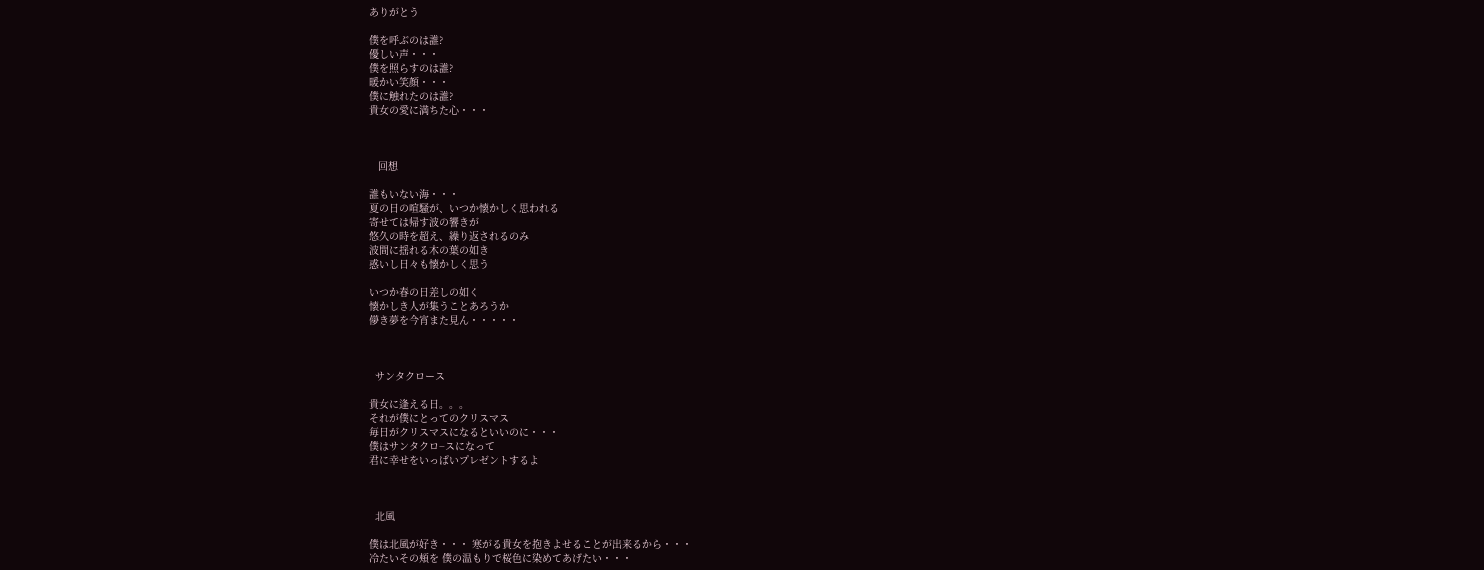ありがとう

僕を呼ぶのは誰?
優しい声・・・
僕を照らすのは誰?
暖かい笑顔・・・
僕に触れたのは誰?
貴女の愛に満ちた心・・・



   回想

誰もいない海・・・
夏の日の喧騒が、いつか懐かしく思われる
寄せては帰す波の響きが
悠久の時を超え、繰り返されるのみ
波間に揺れる木の葉の如き
惑いし日々も懐かしく思う

いつか春の日差しの如く
懐かしき人が集うことあろうか
儚き夢を今宵また見ん・・・・・



  サンタクロース

貴女に逢える日。。。
それが僕にとってのクリスマス
毎日がクリスマスになるといいのに・・・
僕はサンタクロ−スになって
君に幸せをいっぱいプレゼントするよ



  北風

僕は北風が好き・・・ 寒がる貴女を抱きよせることが出来るから・・・
冷たいその頬を 僕の温もりで桜色に染めてあげたい・・・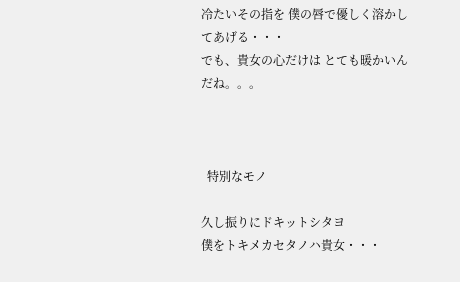冷たいその指を 僕の唇で優しく溶かしてあげる・・・
でも、貴女の心だけは とても暖かいんだね。。。



  特別なモノ

久し振りにドキットシタヨ
僕をトキメカセタノハ貴女・・・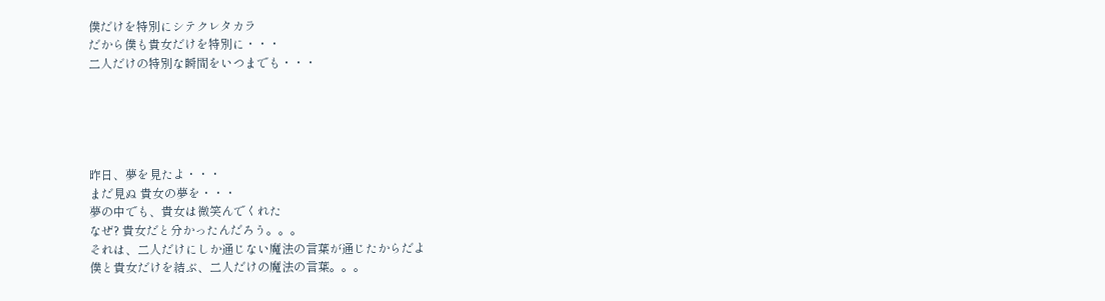僕だけを特別にシテクレタカラ
だから僕も貴女だけを特別に・・・
二人だけの特別な瞬間をいつまでも・・・





昨日、夢を見たよ・・・
まだ見ぬ 貴女の夢を・・・
夢の中でも、貴女は微笑んでくれた
なぜ? 貴女だと分かったんだろう。。。
それは、二人だけにしか通じない魔法の言葉が通じたからだよ
僕と貴女だけを結ぶ、二人だけの魔法の言葉。。。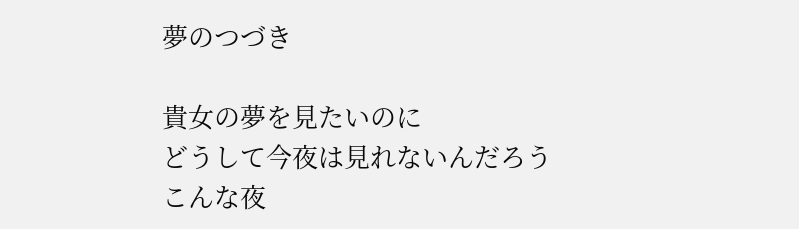夢のつづき

貴女の夢を見たいのに
どうして今夜は見れないんだろう
こんな夜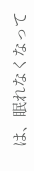は、眠れなくなって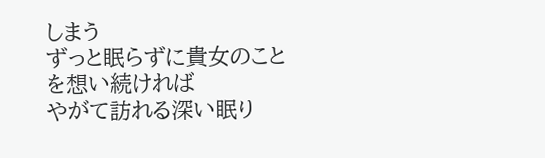しまう
ずっと眠らずに貴女のことを想い続ければ
やがて訪れる深い眠り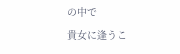の中で
貴女に逢うこ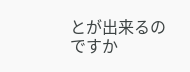とが出来るのですか